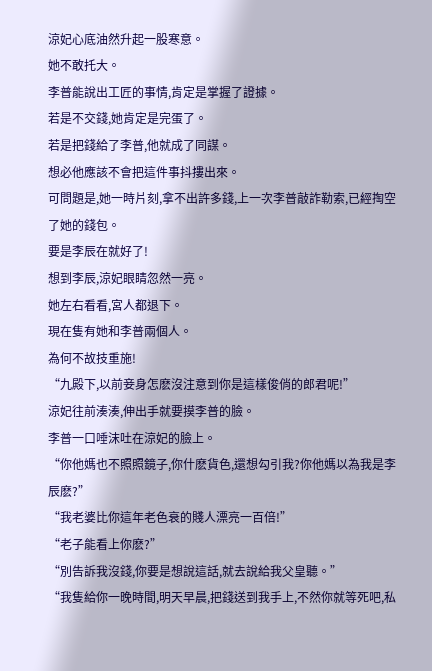涼妃心底油然升起一股寒意。
她不敢托大。
李普能說出工匠的事情,肯定是掌握了證據。
若是不交錢,她肯定是完蛋了。
若是把錢給了李普,他就成了同謀。
想必他應該不會把這件事抖摟出來。
可問題是,她一時片刻,拿不出許多錢,上一次李普敲詐勒索,已經掏空了她的錢包。
要是李辰在就好了!
想到李辰,涼妃眼睛忽然一亮。
她左右看看,宮人都退下。
現在隻有她和李普兩個人。
為何不故技重施!
“九殿下,以前妾身怎麽沒注意到你是這樣俊俏的郎君呢!”
涼妃往前湊湊,伸出手就要摸李普的臉。
李普一口唾沫吐在涼妃的臉上。
“你他媽也不照照鏡子,你什麽貨色,還想勾引我?你他媽以為我是李辰麽?”
“我老婆比你這年老色衰的賤人漂亮一百倍!”
“老子能看上你麽?”
“別告訴我沒錢,你要是想說這話,就去說給我父皇聽。”
“我隻給你一晚時間,明天早晨,把錢送到我手上,不然你就等死吧,私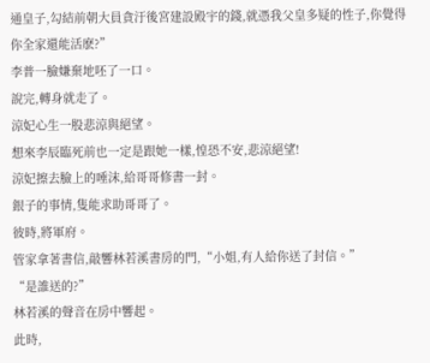通皇子,勾結前朝大員貪汙後宮建設殿宇的錢,就憑我父皇多疑的性子,你覺得你全家還能活麽?”
李普一臉嫌棄地呸了一口。
說完,轉身就走了。
涼妃心生一股悲涼與絕望。
想來李辰臨死前也一定是跟她一樣,惶恐不安,悲涼絕望!
涼妃擦去臉上的唾沫,給哥哥修書一封。
銀子的事情,隻能求助哥哥了。
彼時,將軍府。
管家拿著書信,敲響林若溪書房的門,“小姐,有人給你送了封信。”
“是誰送的?”
林若溪的聲音在房中響起。
此時,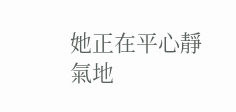她正在平心靜氣地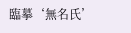臨摹‘無名氏’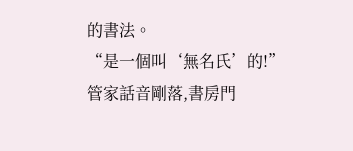的書法。
“是一個叫‘無名氏’的!”
管家話音剛落,書房門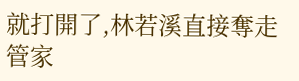就打開了,林若溪直接奪走管家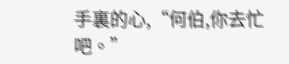手裏的心,“何伯,你去忙吧。”